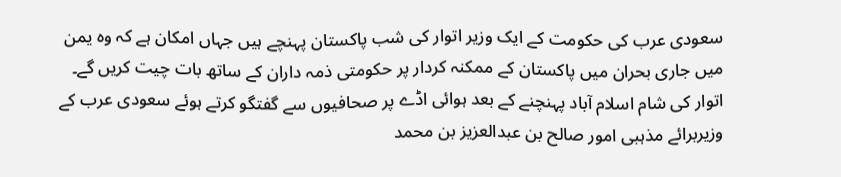سعودی عرب کی حکومت کے ایک وزیر اتوار کی شب پاکستان پہنچے ہیں جہاں امکان ہے کہ وہ یمن میں جاری بحران میں پاکستان کے ممکنہ کردار پر حکومتی ذمہ داران کے ساتھ بات چیت کریں گے۔
اتوار کی شام اسلام آباد پہنچنے کے بعد ہوائی اڈے پر صحافیوں سے گفتگو کرتے ہوئے سعودی عرب کے وزیربرائے مذہبی امور صالح بن عبدالعزیز بن محمد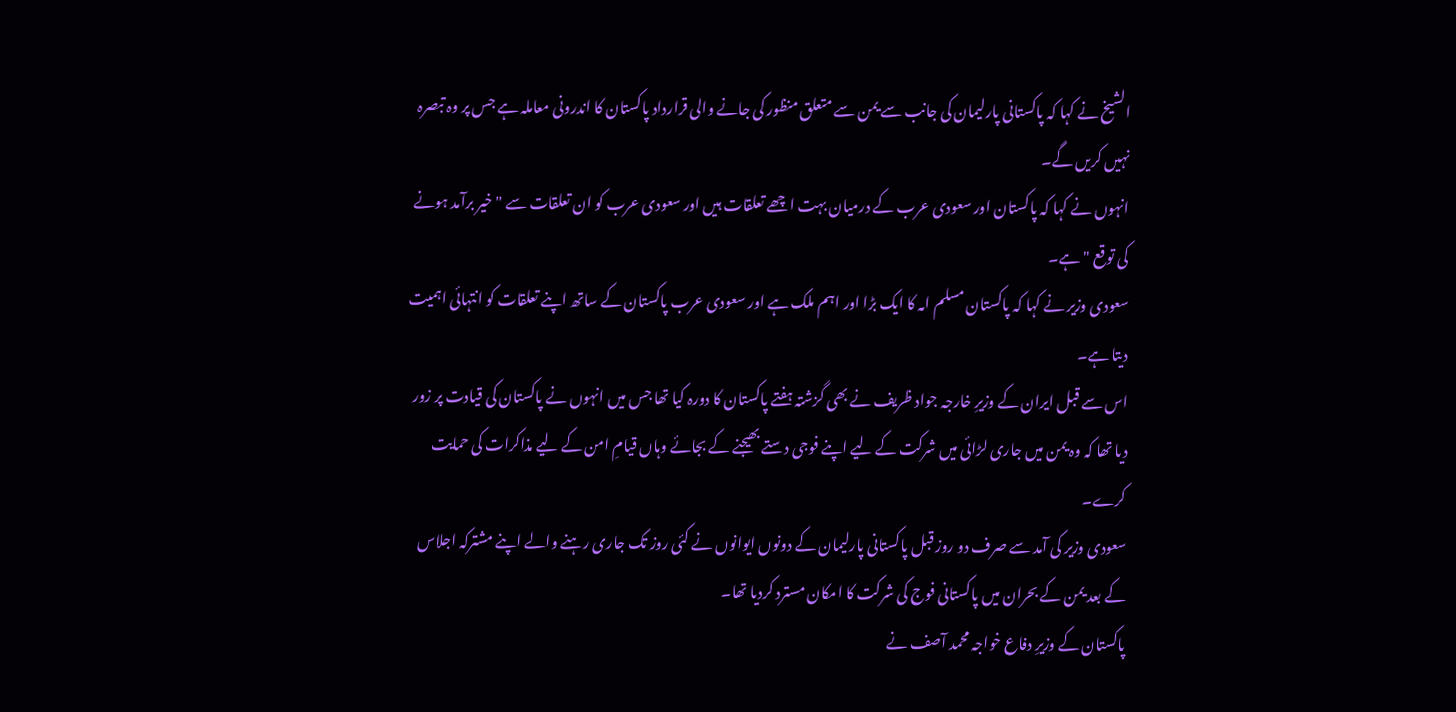الشیخ نے کہا کہ پاکستانی پارلیمان کی جانب سے یمن سے متعلق منظور کی جانے والی قرارداد پاکستان کا اندرونی معاملہ ہے جس پر وہ تبصرہ نہیں کریں گے۔
انہوں نے کہا کہ پاکستان اور سعودی عرب کے درمیان بہت اچھے تعلقات ہیں اور سعودی عرب کو ان تعلقات سے "خیر برآمد ہونے کی توقع "ہے۔
سعودی وزیر نے کہا کہ پاکستان مسلم امہ کا ایک بڑا اور اہم ملک ہے اور سعودی عرب پاکستان کے ساتھ اپنے تعلقات کو انتہائی اہمیت دیتا ہے۔
اس سے قبل ایران کے وزیرِ خارجہ جواد ظریف نے بھی گزشتہ ہفتے پاکستان کا دورہ کیا تھا جس میں انہوں نے پاکستان کی قیادت پر زور دیا تھا کہ وہ یمن میں جاری لڑائی میں شرکت کے لیے اپنے فوجی دستے بھیجنے کے بجائے وہاں قیامِ امن کے لیے مذاکرات کی حمایت کرے۔
سعودی وزیر کی آمد سے صرف دو روز قبل پاکستانی پارلیمان کے دونوں ایوانوں نے کئی روز تک جاری رہنے والے اپنے مشترکہ اجلاس کے بعد یمن کے بحران میں پاکستانی فوج کی شرکت کا امکان مسترد کردیا تھا۔
پاکستان کے وزیرِ دفاع خواجہ محمد آصف نے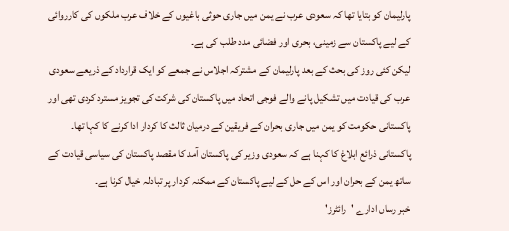پارلیمان کو بتایا تھا کہ سعودی عرب نے یمن میں جاری حوثی باغیوں کے خلاف عرب ملکوں کی کارروائی کے لیے پاکستان سے زمینی، بحری اور فضائی مدد طلب کی ہے۔
لیکن کئی روز کی بحث کے بعد پارلیمان کے مشترکہ اجلاس نے جمعے کو ایک قرارداد کے ذریعے سعودی عرب کی قیادت میں تشکیل پانے والے فوجی اتحاد میں پاکستان کی شرکت کی تجویز مسترد کردی تھی اور پاکستانی حکومت کو یمن میں جاری بحران کے فریقین کے درمیان ثالث کا کردار ادا کرنے کا کہا تھا۔
پاکستانی ذرائع ابلاغ کا کہنا ہے کہ سعودی وزیر کی پاکستان آمد کا مقصد پاکستان کی سیاسی قیادت کے ساتھ یمن کے بحران اور اس کے حل کے لیے پاکستان کے ممکنہ کردار پر تبادلہ خیال کرنا ہے۔
خبر رساں ادارے 'رائٹرز'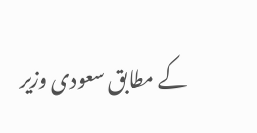کے مطابق سعودی وزیر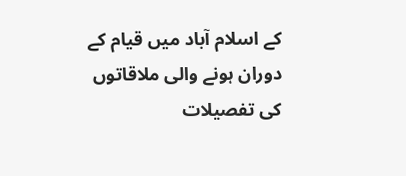کے اسلام آباد میں قیام کے دوران ہونے والی ملاقاتوں کی تفصیلات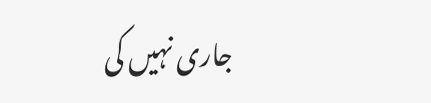جاری نہیں کی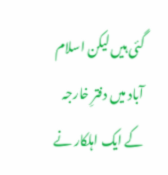گئی ہیں لیکن اسلام آباد میں دفترِ خارجہ کے ایک اہلکار نے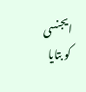ایجنسی کو بتایا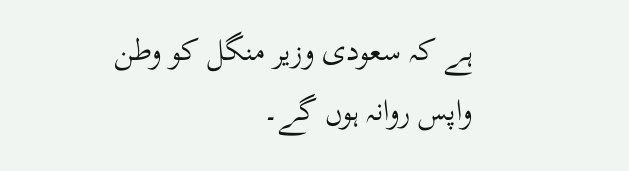ہے کہ سعودی وزیر منگل کو وطن واپس روانہ ہوں گے۔